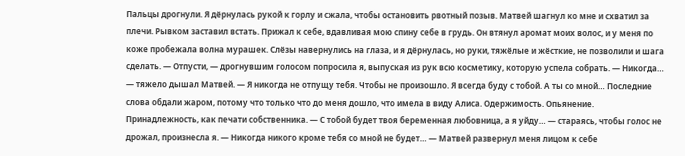Пальцы дрогнули. Я дёрнулась рукой к горлу и сжала, чтобы остановить рвотный позыв. Матвей шагнул ко мне и схватил за плечи. Рывком заставил встать. Прижал к себе, вдавливая мою спину себе в грудь. Он втянул аромат моих волос, и у меня по коже пробежала волна мурашек. Слёзы навернулись на глаза, и я дёрнулась, но руки, тяжёлые и жёсткие, не позволили и шага сделать. — Отпусти, — дрогнувшим голосом попросила я, выпуская из рук всю косметику, которую успела собрать. — Никогда… — тяжело дышал Матвей. — Я никогда не отпущу тебя. Чтобы не произошло. Я всегда буду с тобой. А ты со мной… Последние слова обдали жаром, потому что только что до меня дошло, что имела в виду Алиса. Одержимость. Опьянение. Принадлежность, как печати собственника. — С тобой будет твоя беременная любовница, а я уйду… — стараясь, чтобы голос не дрожал, произнесла я. — Никогда никого кроме тебя со мной не будет… — Матвей развернул меня лицом к себе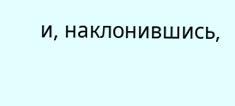и, наклонившись,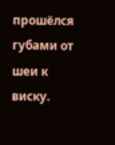прошёлся губами от шеи к виску.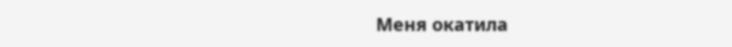Меня окатила